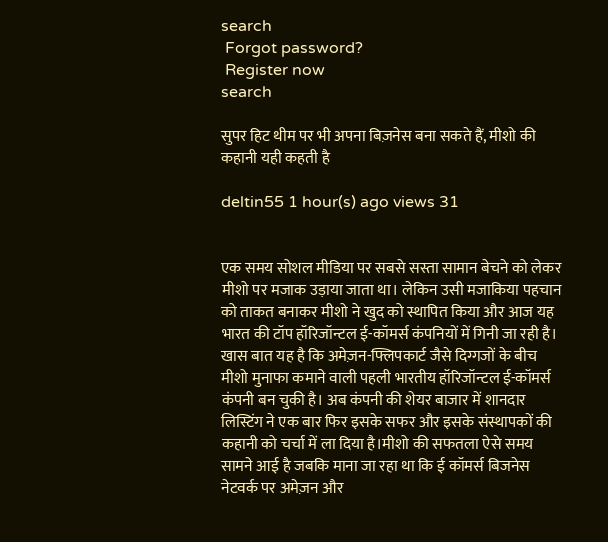search
 Forgot password?
 Register now
search

सुपर हिट थीम पर भी अपना बिज़नेस बना सकते हैं, मीशो की कहानी यही कहती है

deltin55 1 hour(s) ago views 31


एक समय सोशल मीडिया पर सबसे सस्ता सामान बेचने को लेकर मीशो पर मजाक उड़ाया जाता था। लेकिन उसी मजाकिया पहचान को ताकत बनाकर मीशो ने खुद को स्थापित किया और आज यह भारत की टॉप हॉरिजॉन्टल ई-कॉमर्स कंपनियों में गिनी जा रही है। खास बात यह है कि अमेज़न-फ्लिपकार्ट जैसे दिग्गजों के बीच मीशो मुनाफा कमाने वाली पहली भारतीय हॉरिजॉन्टल ई-कॉमर्स कंपनी बन चुकी है। अब कंपनी की शेयर बाजार में शानदार लिस्टिंग ने एक बार फिर इसके सफर और इसके संस्थापकों की कहानी को चर्चा में ला दिया है।मीशो की सफतला ऐसे समय सामने आई है जबकि माना जा रहा था कि ई कॉमर्स बिजनेस नेटवर्क पर अमेज़न और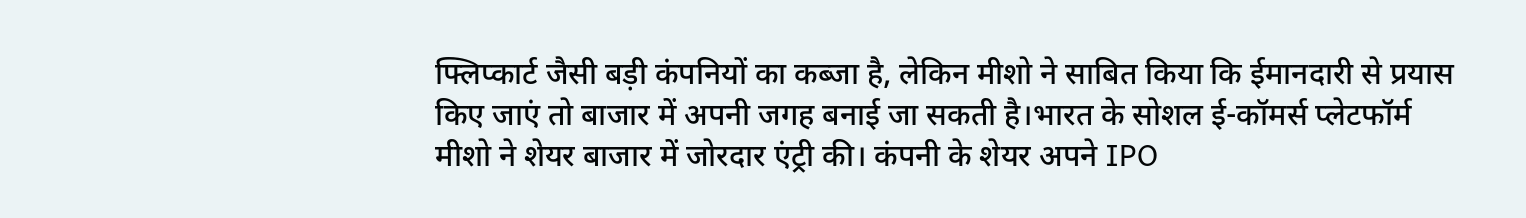फ्लिप्कार्ट जैसी बड़ी कंपनियों का कब्जा है, लेकिन मीशो ने साबित किया कि ईमानदारी से प्रयास किए जाएं तो बाजार में अपनी जगह बनाई जा सकती है।भारत के सोशल ई-कॉमर्स प्लेटफॉर्म मीशो ने शेयर बाजार में जोरदार एंट्री की। कंपनी के शेयर अपने IPO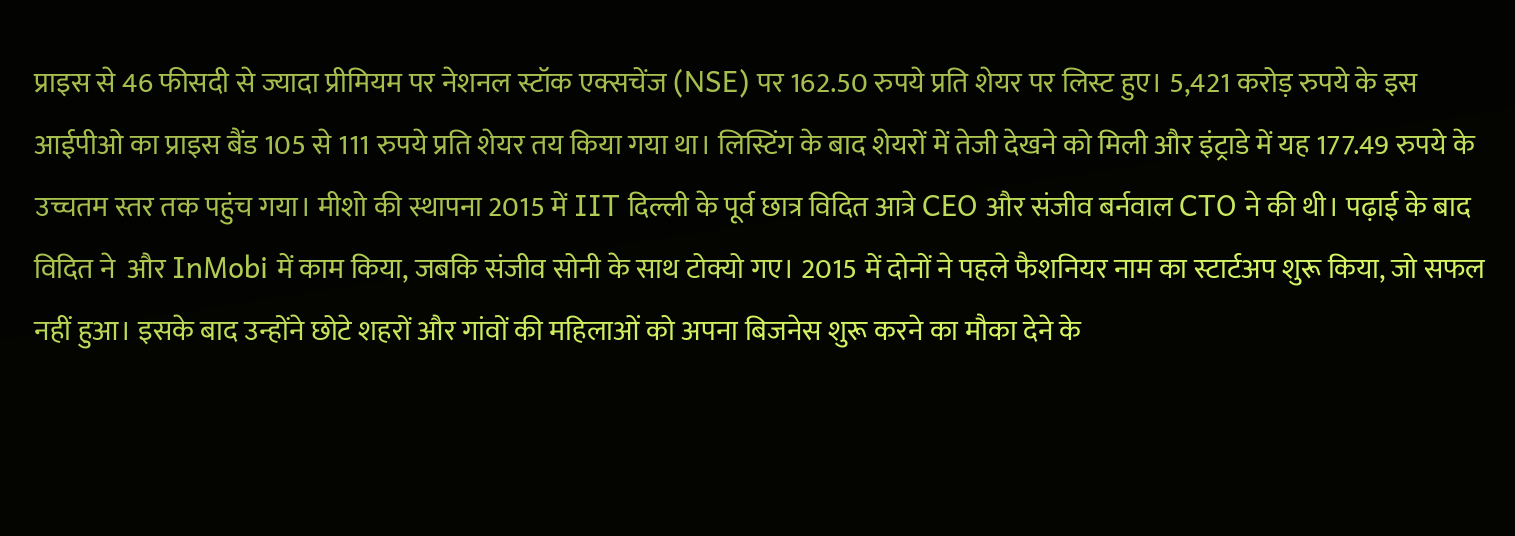प्राइस से 46 फीसदी से ज्यादा प्रीमियम पर नेशनल स्टॉक एक्सचेंज (NSE) पर 162.50 रुपये प्रति शेयर पर लिस्ट हुए। 5,421 करोड़ रुपये के इस आईपीओ का प्राइस बैंड 105 से 111 रुपये प्रति शेयर तय किया गया था। लिस्टिंग के बाद शेयरों में तेजी देखने को मिली और इंट्राडे में यह 177.49 रुपये के उच्चतम स्तर तक पहुंच गया। मीशो की स्थापना 2015 में IIT दिल्ली के पूर्व छात्र विदित आत्रे CEO और संजीव बर्नवाल CTO ने की थी। पढ़ाई के बाद विदित ने  और InMobi में काम किया, जबकि संजीव सोनी के साथ टोक्यो गए। 2015 में दोनों ने पहले फैशनियर नाम का स्टार्टअप शुरू किया, जो सफल नहीं हुआ। इसके बाद उन्होंने छोटे शहरों और गांवों की महिलाओं को अपना बिजनेस शुरू करने का मौका देने के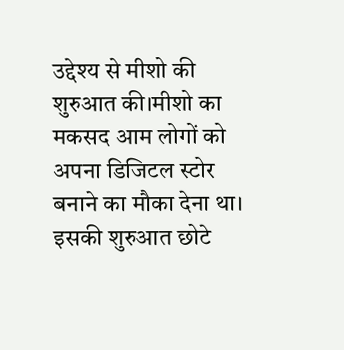उद्देश्य से मीशो की शुरुआत की।मीशो का मकसद आम लोगों को अपना डिजिटल स्टोर बनाने का मौका देना था। इसकी शुरुआत छोटे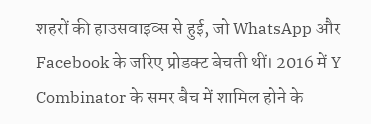शहरों की हाउसवाइव्स से हुई, जो WhatsApp और Facebook के जरिए प्रोडक्ट बेचती थीं। 2016 में Y Combinator के समर बैच में शामिल होने के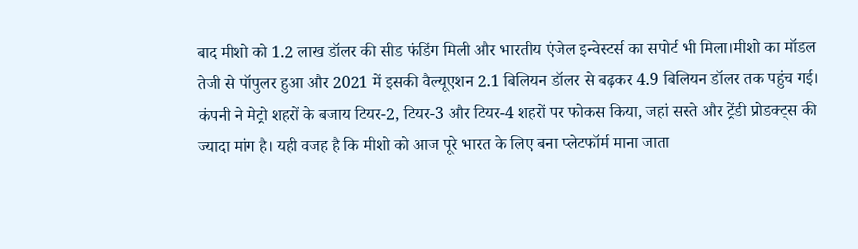बाद मीशो को 1.2 लाख डॉलर की सीड फंडिंग मिली और भारतीय एंजेल इन्वेस्टर्स का सपोर्ट भी मिला।मीशो का मॉडल तेजी से पॉपुलर हुआ और 2021 में इसकी वैल्यूएशन 2.1 बिलियन डॉलर से बढ़कर 4.9 बिलियन डॉलर तक पहुंच गई। कंपनी ने मेट्रो शहरों के बजाय टियर-2, टियर-3 और टियर-4 शहरों पर फोकस किया, जहां सस्ते और ट्रेंडी प्रोडक्ट्स की ज्यादा मांग है। यही वजह है कि मीशो को आज पूरे भारत के लिए बना प्लेटफॉर्म माना जाता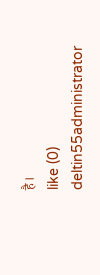है।
like (0)
deltin55administrator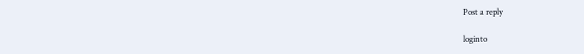Post a reply

loginto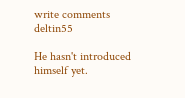write comments
deltin55

He hasn't introduced himself yet.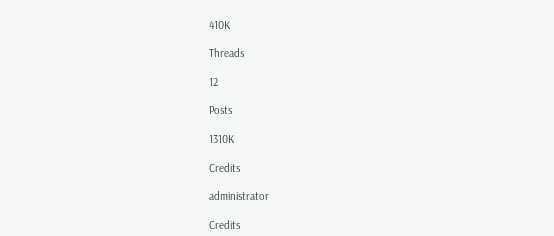410K

Threads

12

Posts

1310K

Credits

administrator

Credits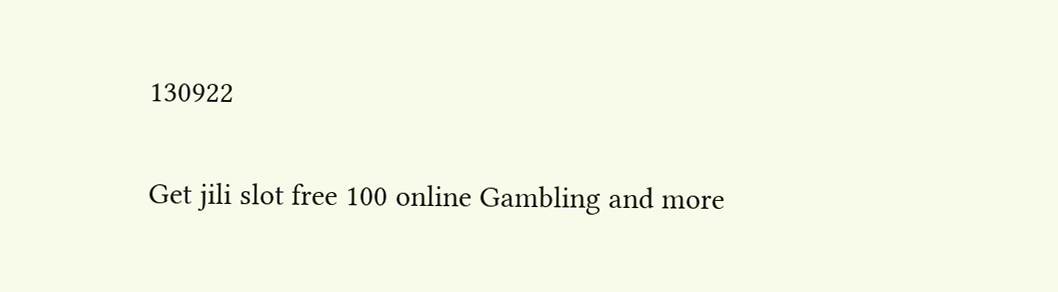130922

Get jili slot free 100 online Gambling and more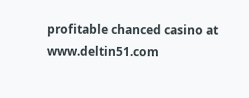profitable chanced casino at www.deltin51.com